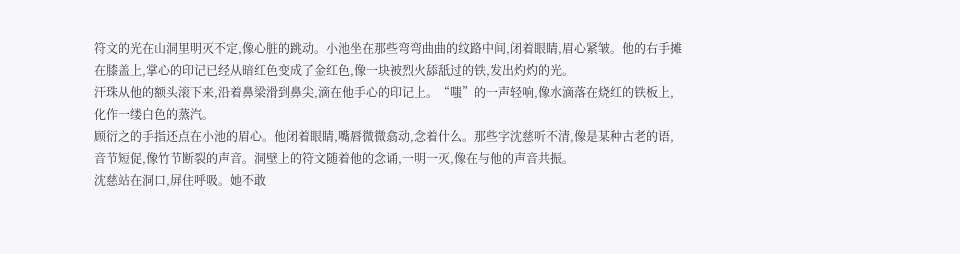符文的光在山洞里明灭不定,像心脏的跳动。小池坐在那些弯弯曲曲的纹路中间,闭着眼睛,眉心紧皱。他的右手摊在膝盖上,掌心的印记已经从暗红色变成了金红色,像一块被烈火舔舐过的铁,发出灼灼的光。
汗珠从他的额头滚下来,沿着鼻梁滑到鼻尖,滴在他手心的印记上。“嗤”的一声轻响,像水滴落在烧红的铁板上,化作一缕白色的蒸汽。
顾衍之的手指还点在小池的眉心。他闭着眼睛,嘴唇微微翕动,念着什么。那些字沈慈听不清,像是某种古老的语,音节短促,像竹节断裂的声音。洞壁上的符文随着他的念诵,一明一灭,像在与他的声音共振。
沈慈站在洞口,屏住呼吸。她不敢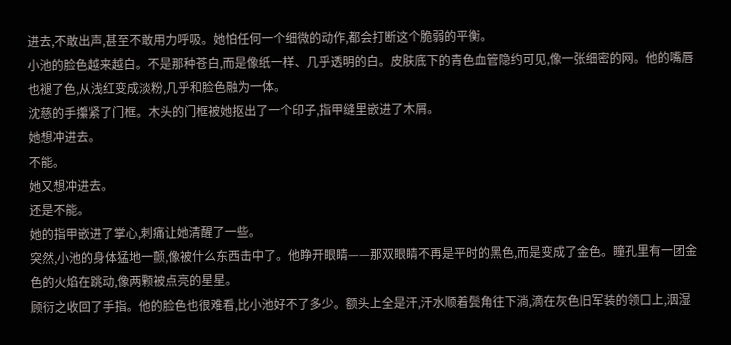进去,不敢出声,甚至不敢用力呼吸。她怕任何一个细微的动作,都会打断这个脆弱的平衡。
小池的脸色越来越白。不是那种苍白,而是像纸一样、几乎透明的白。皮肤底下的青色血管隐约可见,像一张细密的网。他的嘴唇也褪了色,从浅红变成淡粉,几乎和脸色融为一体。
沈慈的手攥紧了门框。木头的门框被她抠出了一个印子,指甲缝里嵌进了木屑。
她想冲进去。
不能。
她又想冲进去。
还是不能。
她的指甲嵌进了掌心,刺痛让她清醒了一些。
突然,小池的身体猛地一颤,像被什么东西击中了。他睁开眼睛——那双眼睛不再是平时的黑色,而是变成了金色。瞳孔里有一团金色的火焰在跳动,像两颗被点亮的星星。
顾衍之收回了手指。他的脸色也很难看,比小池好不了多少。额头上全是汗,汗水顺着鬓角往下淌,滴在灰色旧军装的领口上,洇湿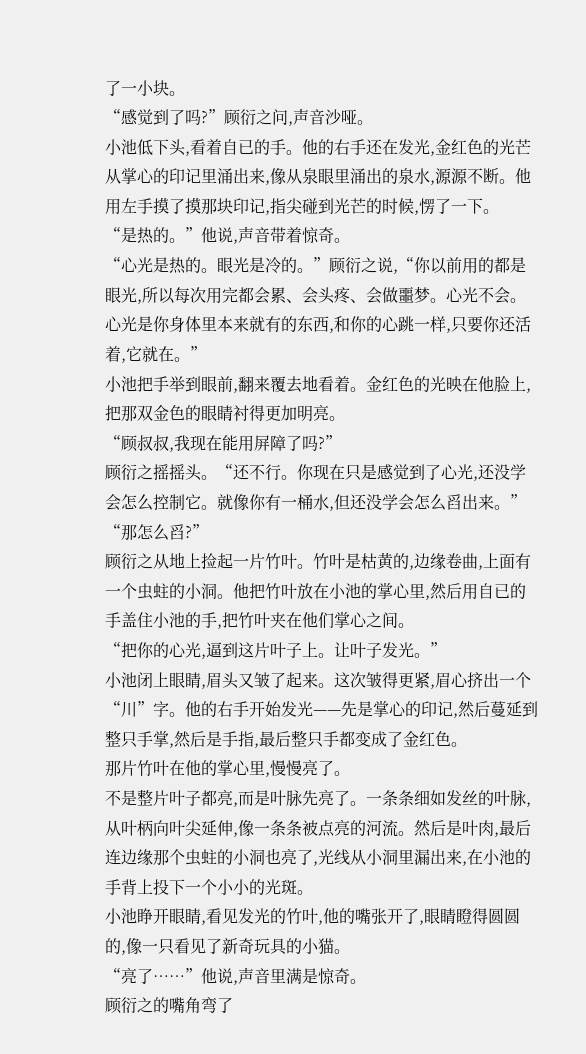了一小块。
“感觉到了吗?”顾衍之问,声音沙哑。
小池低下头,看着自已的手。他的右手还在发光,金红色的光芒从掌心的印记里涌出来,像从泉眼里涌出的泉水,源源不断。他用左手摸了摸那块印记,指尖碰到光芒的时候,愣了一下。
“是热的。”他说,声音带着惊奇。
“心光是热的。眼光是冷的。”顾衍之说,“你以前用的都是眼光,所以每次用完都会累、会头疼、会做噩梦。心光不会。心光是你身体里本来就有的东西,和你的心跳一样,只要你还活着,它就在。”
小池把手举到眼前,翻来覆去地看着。金红色的光映在他脸上,把那双金色的眼睛衬得更加明亮。
“顾叔叔,我现在能用屏障了吗?”
顾衍之摇摇头。“还不行。你现在只是感觉到了心光,还没学会怎么控制它。就像你有一桶水,但还没学会怎么舀出来。”
“那怎么舀?”
顾衍之从地上捡起一片竹叶。竹叶是枯黄的,边缘卷曲,上面有一个虫蛀的小洞。他把竹叶放在小池的掌心里,然后用自已的手盖住小池的手,把竹叶夹在他们掌心之间。
“把你的心光,逼到这片叶子上。让叶子发光。”
小池闭上眼睛,眉头又皱了起来。这次皱得更紧,眉心挤出一个“川”字。他的右手开始发光——先是掌心的印记,然后蔓延到整只手掌,然后是手指,最后整只手都变成了金红色。
那片竹叶在他的掌心里,慢慢亮了。
不是整片叶子都亮,而是叶脉先亮了。一条条细如发丝的叶脉,从叶柄向叶尖延伸,像一条条被点亮的河流。然后是叶肉,最后连边缘那个虫蛀的小洞也亮了,光线从小洞里漏出来,在小池的手背上投下一个小小的光斑。
小池睁开眼睛,看见发光的竹叶,他的嘴张开了,眼睛瞪得圆圆的,像一只看见了新奇玩具的小猫。
“亮了……”他说,声音里满是惊奇。
顾衍之的嘴角弯了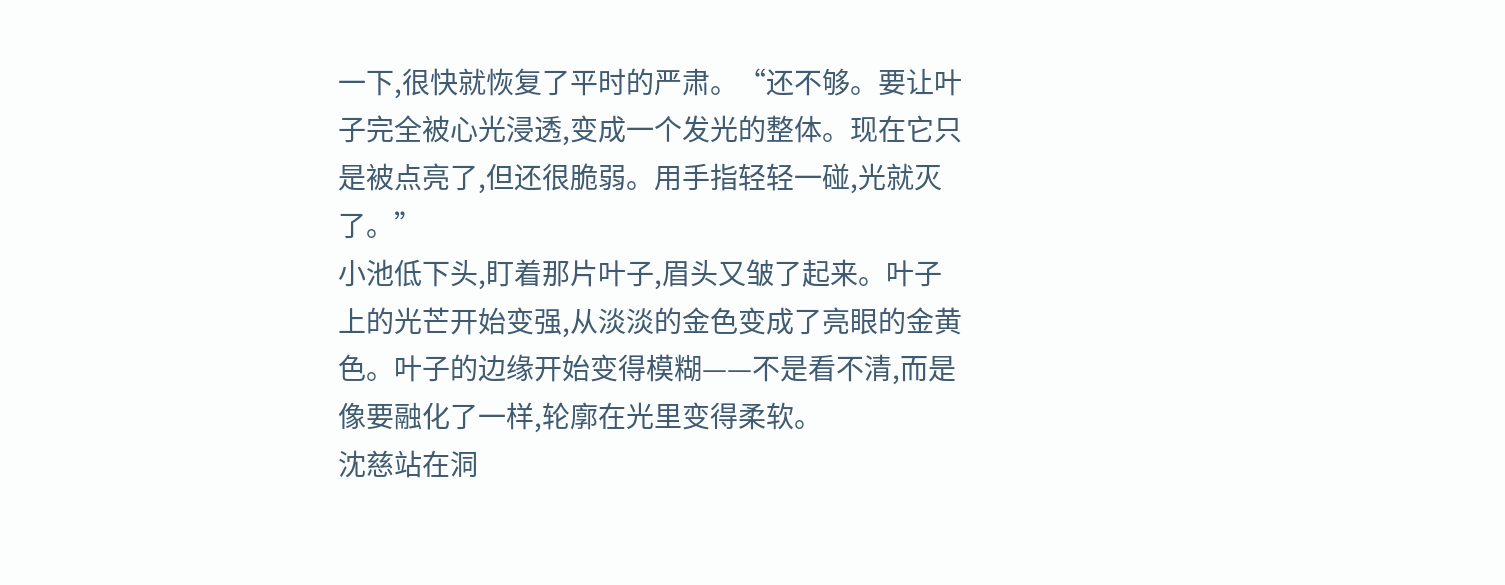一下,很快就恢复了平时的严肃。“还不够。要让叶子完全被心光浸透,变成一个发光的整体。现在它只是被点亮了,但还很脆弱。用手指轻轻一碰,光就灭了。”
小池低下头,盯着那片叶子,眉头又皱了起来。叶子上的光芒开始变强,从淡淡的金色变成了亮眼的金黄色。叶子的边缘开始变得模糊——不是看不清,而是像要融化了一样,轮廓在光里变得柔软。
沈慈站在洞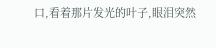口,看着那片发光的叶子,眼泪突然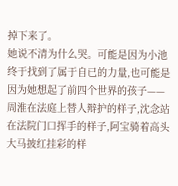掉下来了。
她说不清为什么哭。可能是因为小池终于找到了属于自已的力量,也可能是因为她想起了前四个世界的孩子——周淮在法庭上替人辩护的样子,沈念站在法院门口挥手的样子,阿宝骑着高头大马披红挂彩的样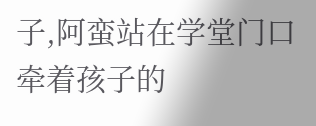子,阿蛮站在学堂门口牵着孩子的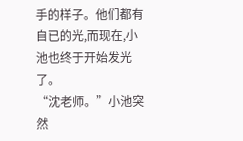手的样子。他们都有自已的光,而现在,小池也终于开始发光了。
“沈老师。”小池突然